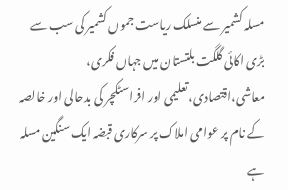مسلہ کشمیر سے منسلک ریاست جموں کشمیر کی سب سے بڑی اکائی گلگت بلتستان میں جہاں فکری، معاشی،اقتصادی،تعلیمی اور افراسٹکچر کی بدحالی اور خالصہ کے نام پر عوامی املاک پر سرکاری قبضہ ایک سنگین مسلہ ہے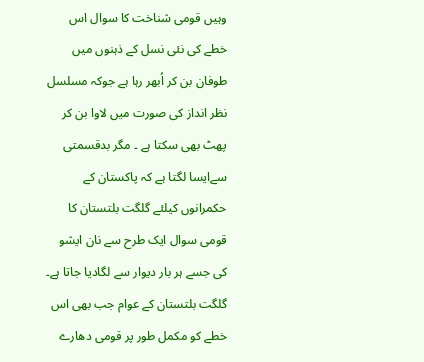وہیں قومی شناخت کا سوال اس خطے کی نئی نسل کے ذہنوں میں طوفان بن کر اُبھر رہا ہے جوکہ مسلسل نظر انداز کی صورت میں لاوا بن کر پھٹ بھی سکتا ہے ۔ مگر بدقسمتی سےایسا لگتا ہے کہ پاکستان کے حکمرانوں کیلئے گلگت بلتستان کا قومی سوال ایک طرح سے نان ایشو کی جسے ہر بار دیوار سے لگادیا جاتا ہے۔ گلگت بلتستان کے عوام جب بھی اس خطے کو مکمل طور پر قومی دھارے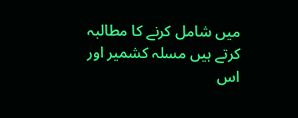میں شامل کرنے کا مطالبہ کرتے ہیں مسلہ کشمیر اور اس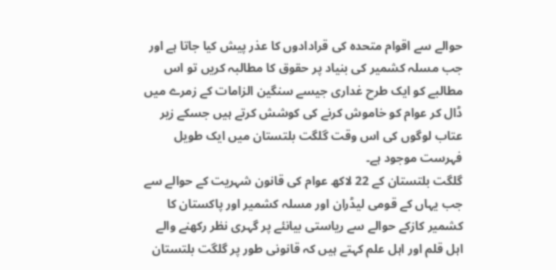حوالے سے اقوام متحدہ کی قرادادوں کا عذر پیش کیا جاتا ہے اور جب مسلہ کشمیر کی بنیاد پر حقوق کا مطالبہ کریں تو اس مطالبے کو ایک طرح غداری جیسے سنگین الزامات کے زمرے میں ڈال کر عوام کو خاموش کرنے کی کوشش کرتے ہیں جسکے زیر عتاب لوگوں کی اس وقت گلگت بلتستان میں ایک طویل فہرست موجود ہے۔
گلگت بلتستان کے 22 لاکھ عوام کی قانون شہریت کے حوالے سے جب یہاں کے قومی لیڈران اور مسلہ کشمیر اور پاکستان کا کشمیر کازکے حوالے سے ریاستی بیانئے پر گہری نظر رکھنے والے اہل قلم اور اہل علم کہتے ہیں کہ قانونی طور پر گلگت بلتستان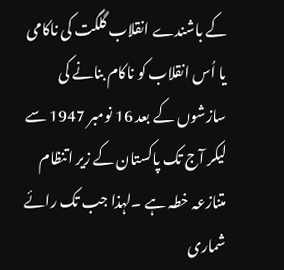کے باشندے انقلاب گلگت کی ناکامی یا اُس انقلاب کو ناکام بنانے کی سازشوں کے بعد 16 نومبر 1947 سے لیکر آج تک پاکستان کے زیر اتنظام متنازعہ خطہ ہے ۔لہذا جب تک رائے شماری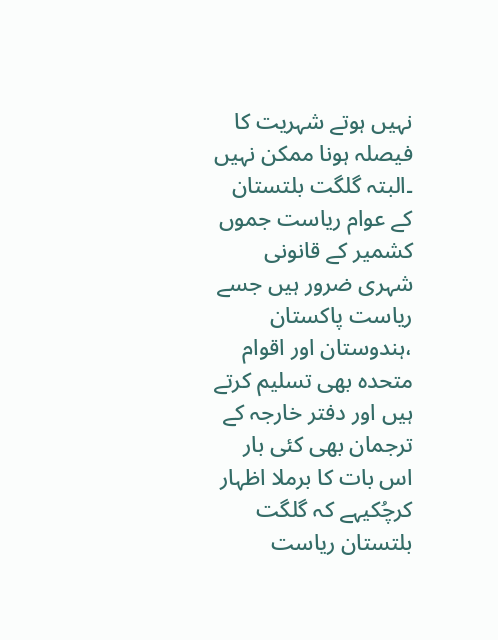نہیں ہوتے شہریت کا فیصلہ ہونا ممکن نہیں ۔البتہ گلگت بلتستان کے عوام ریاست جموں کشمیر کے قانونی شہری ضرور ہیں جسے ریاست پاکستان ،ہندوستان اور اقوام متحدہ بھی تسلیم کرتے ہیں اور دفتر خارجہ کے ترجمان بھی کئی بار اس بات کا برملا اظہار کرچُکیہے کہ گلگت بلتستان ریاست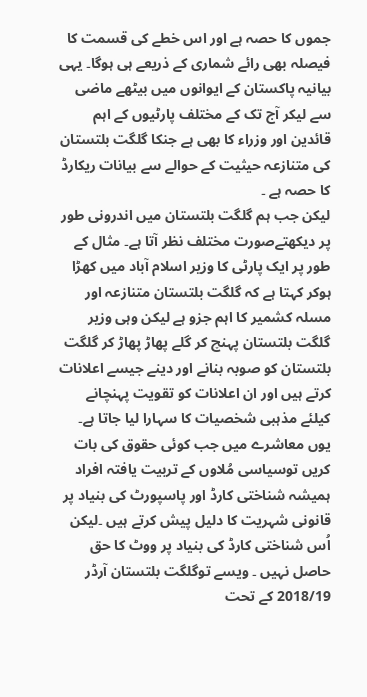جموں کا حصہ ہے اور اس خطے کی قسمت کا فیصلہ بھی رائے شماری کے ذریعے ہی ہوگا۔ یہی بیانیہ پاکستان کے ایوانوں میں بیٹھے ماضی سے لیکر آج تک کے مختلف پارٹیوں کے اہم قائدین اور وزراء کا بھی ہے جنکا گلگت بلتستان کی متنازعہ حیثیت کے حوالے سے بیانات ریکارڈ کا حصہ ہے ۔
لیکن جب ہم گلگت بلتستان میں اندرونی طور پر دیکھتےصورت مختلف نظر آتا ہے۔ مثال کے طور پر ایک پارٹی کا وزیر اسلام آباد میں کھڑا ہوکر کہتا ہے کہ گلگت بلتستان متنازعہ اور مسلہ کشمیر کا اہم جزو ہے لیکن وہی وزیر گلگت بلتستان پہنچ کر گلے پھاڑ پھاڑ کر گلگت بلتستان کو صوبہ بنانے اور دینے جیسے اعلانات کرتے ہیں اور ان اعلانات کو تقویت پہنچانے کیلئے مذہبی شخصیات کا سہارا لیا جاتا ہے۔ یوں معاشرے میں جب کوئی حقوق کی بات کریں توسیاسی مُلاوں کے تربیت یافتہ افراد ہمیشہ شناختی کارڈ اور پاسپورٹ کی بنیاد پر قانونی شہریت کا دلیل پیش کرتے ہیں ۔لیکن اُس شناختی کارڈ کی بنیاد پر ووٹ کا حق حاصل نہیں ۔ ویسے توگلگت بلتستان آرڈر 2018/19 کے تحت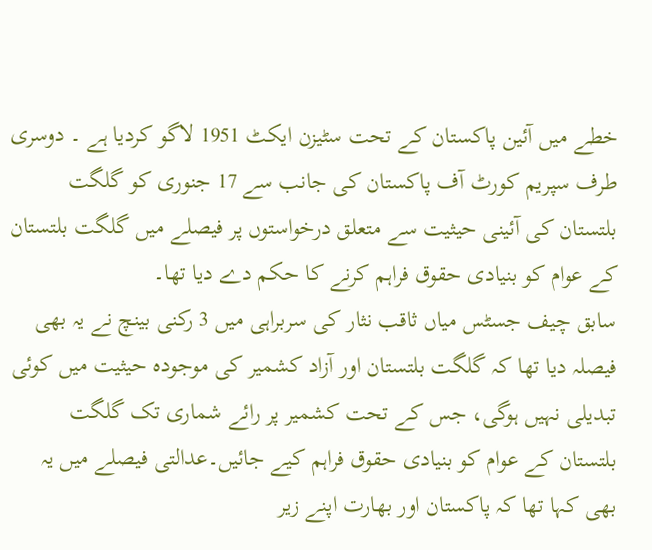خطے میں آئین پاکستان کے تحت سٹیزن ایکٹ 1951 لاگو کردیا ہے ۔ دوسری طرف سپریم کورٹ آف پاکستان کی جانب سے 17 جنوری کو گلگت بلتستان کی آئینی حیثیت سے متعلق درخواستوں پر فیصلے میں گلگت بلتستان کے عوام کو بنیادی حقوق فراہم کرنے کا حکم دے دیا تھا۔
سابق چیف جسٹس میاں ثاقب نثار کی سربراہی میں 3 رکنی بینچ نے یہ بھی فیصلہ دیا تھا کہ گلگت بلتستان اور آزاد کشمیر کی موجودہ حیثیت میں کوئی تبدیلی نہیں ہوگی، جس کے تحت کشمیر پر رائے شماری تک گلگت بلتستان کے عوام کو بنیادی حقوق فراہم کیے جائیں۔عدالتی فیصلے میں یہ بھی کہا تھا کہ پاکستان اور بھارت اپنے زیر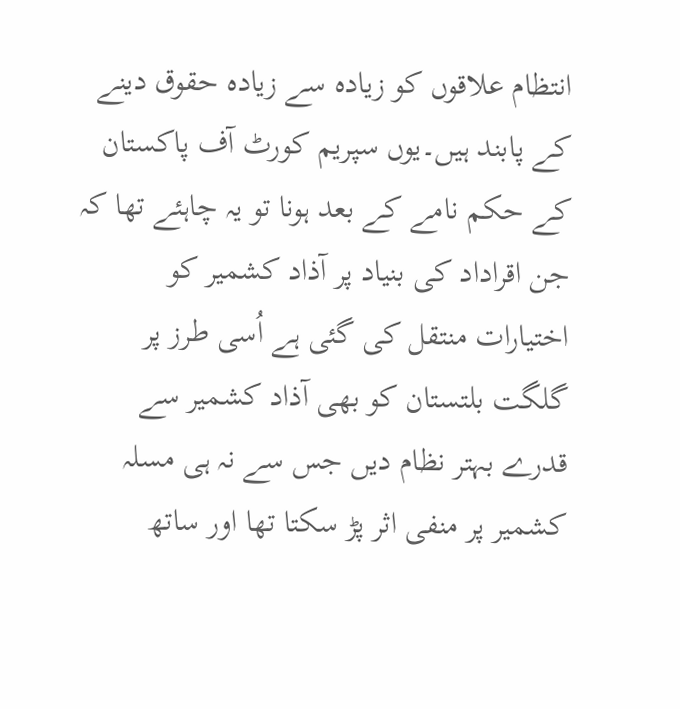انتظام علاقوں کو زیادہ سے زیادہ حقوق دینے کے پابند ہیں۔یوں سپریم کورٹ آف پاکستان کے حکم نامے کے بعد ہونا تو یہ چاہئے تھا کہ جن اقراداد کی بنیاد پر آذاد کشمیر کو اختیارات منتقل کی گئی ہے اُسی طرز پر گلگت بلتستان کو بھی آذاد کشمیر سے قدرے بہتر نظام دیں جس سے نہ ہی مسلہ کشمیر پر منفی اثر پڑ سکتا تھا اور ساتھ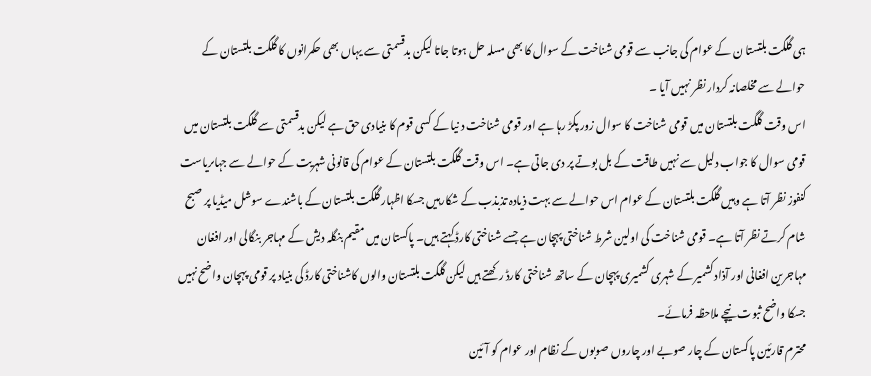ہی گلگت بلتستا ن کے عوام کی جانب سے قومی شناخت کے سوال کا بھی مسلہ حل ہوتا جاتا لیکن بدقسمتی سے یہاں بھی حکمرانوں کا گلگت بلتستان کے حوالے سے مخلصانہ کردار نظر نہیں آیا ۔
اس وقت گلگت بلتستان میں قومی شناخت کا سوال زور پکڑ رہا ہے اور قومی شناخت د نیا کے کسی قوم کا بنیادی حق ہے لیکن بدقسمتی سے گلگت بلتستان میں قومی سوال کا جواب دلیل سے نہیں طاقت کے بل بوتے پر دی جاتی ہے۔ اس وقت گلگت بلتستان کے عوام کی قانونی شہریت کے حوالے سے جہاںریاست کنفوز نظر آتا ہے وہیں گلگت بلتستان کے عوام اس حوالے سے بہت ذیادہ تذبذب کے شکارہیں جسکا اظہار گلگت بلتستان کے باشندے سوشل میڈیا پر صبح شام کرتے نظر آتا ہے۔ قومی شناخت کی اولین شرط شناختی پہچان ہے جسے شناختی کارڈ کہتے ہیں۔ پاکستان میں مقیم بنگلہ دیش کے مہاجر بنگالی اور افغان مہاجرین افغانی اور آذاد کشمیر کے شہری کشمیری پہچان کے ساتھ شناختی کارڈ رکھتے ہیں لیکن گلگت بلتستان والوں کاشناختی کارڈ کی بنیاد پر قومی پہچان واضح نہیں جسکا واضح ثبوت نیچے ملاحظہ فرمائے۔
محترم قارئین پاکستان کے چار صوبے اور چاروں صوبوں کے نظام اور عوام کو آئین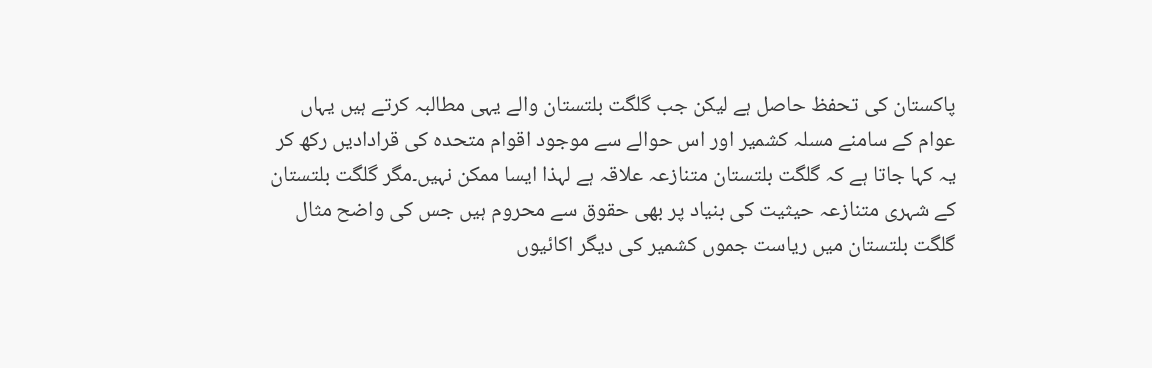پاکستان کی تحفظ حاصل ہے لیکن جب گلگت بلتستان والے یہی مطالبہ کرتے ہیں یہاں عوام کے سامنے مسلہ کشمیر اور اس حوالے سے موجود اقوام متحدہ کی قرادادیں رکھ کر یہ کہا جاتا ہے کہ گلگت بلتستان متنازعہ علاقہ ہے لہذا ایسا ممکن نہیں۔مگر گلگت بلتستان کے شہری متنازعہ حیثیت کی بنیاد پر بھی حقوق سے محروم ہیں جس کی واضح مثال گلگت بلتستان میں ریاست جموں کشمیر کی دیگر اکائیوں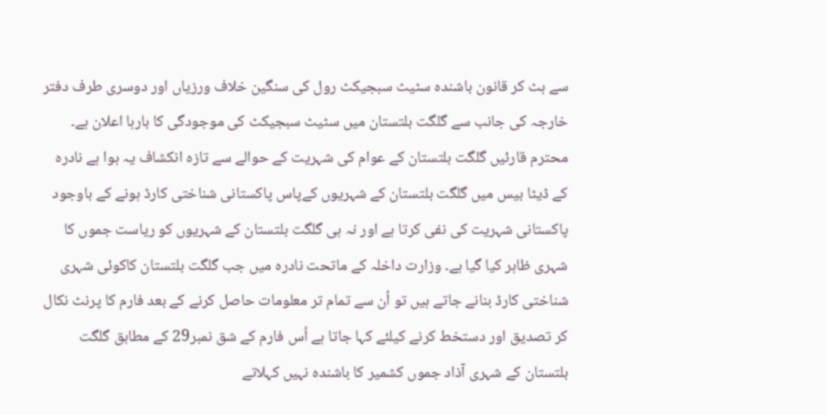سے ہٹ کر قانون باشندہ سٹیٹ سبجیکٹ رول کی سنگین خلاف ورزیاں اور دوسری طرف دفتر خارجہ کی جانب سے گلگت بلتستان میں سٹیٹ سبجیکٹ کی موجودگی کا بارہا اعلان ہے۔
محترم قارئیں گلگت بلتستان کے عوام کی شہریت کے حوالے سے تازہ انکشاف یہ ہوا ہے نادرہ کے ڈیٹا بیس میں گلگت بلتستان کے شہریوں کےپاس پاکستانی شناختی کارڈ ہونے کے باوجود پاکستانی شہریت کی نفی کرتا ہے اور نہ ہی گلگت بلتستان کے شہریوں کو ریاست جموں کا شہری ظاہر کیا گیا ہے۔ وزارت داخلہ کے ماتحت نادرہ میں جب گلگت بلتستان کاکوئی شہری شناختی کارڈ بنانے جاتے ہیں تو اُن سے تمام تر معلومات حاصل کرنے کے بعد فارم کا پرنٹ نکال کر تصدیق اور دستخط کرنے کیلئے کہا جاتا ہے اُس فارم کے شق نمبر29 کے مطابق گلگت بلتستان کے شہری آذاد جموں کشمیر کا باشندہ نہیں کہلاتے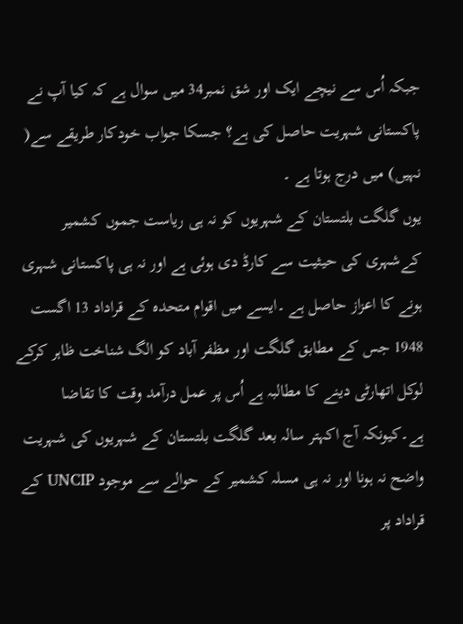جبکہ اُس سے نیچے ایک اور شق نمبر34 میں سوال ہے کہ کیا آپ نے پاکستانی شہریت حاصل کی ہے؟ جسکا جواب خودکار طریقے سے( نہیں) میں درج ہوتا ہے ۔
یوں گلگت بلتستان کے شہریوں کو نہ ہی ریاست جموں کشمیر کےشہری کی حیثیت سے کارڈ دی ہوئی ہے اور نہ ہی پاکستانی شہری ہونے کا اعزاز حاصل ہے ۔ایسے میں اقوام متحدہ کے قراداد 13 اگست 1948 جس کے مطابق گلگت اور مظفر آباد کو الگ شناخت ظاہر کرکے لوکل اتھارٹی دینے کا مطالبہ ہے اُس پر عمل درآمد وقت کا تقاضا ہے۔کیونکہ آج اکہتر سالہ بعد گلگت بلتستان کے شہریوں کی شہریت واضح نہ ہونا اور نہ ہی مسلہ کشمیر کے حوالے سے موجود UNCIP کے قراداد پر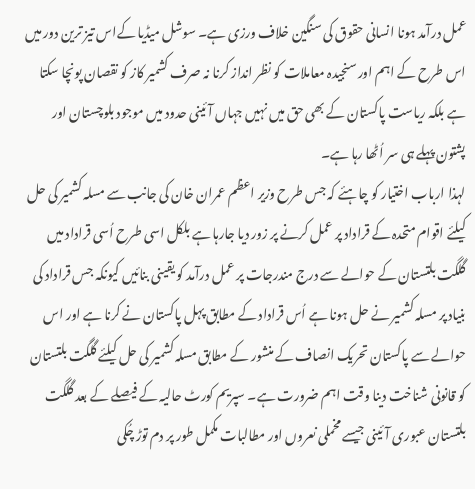عمل درآمد ہونا انسانی حقوق کی سنگین خلاف ورزی ہے۔ سوشل میڈیا کےاس تیز ترین دور میں اس طرح کے اہم اور سنجیدہ معاملات کو نظر انداز کرنا نہ صرف کشمیر کاز کو نقصان پونچا سکتا ہے بلکہ ریاست پاکستان کے بھی حق میں نہیں جہاں آئینی حدود میں موجود بلوچستان اور پشتون پہلے ہی سر اُٹھا رہا ہے۔
لہذا ارباب اختیار کو چاہئے کہ جس طرح وزیر اعظم عمران خان کی جانب سے مسلہ کشمیر کی حل کیلئے اقوام متحدہ کے قراداد پر عمل کرنے پر زور دیا جارہا ہے بلکل اسی طرح اُسی قراداد میں گلگت بلتستان کے حوالے سے درج مندرجات پر عمل درآمد کو یقینی بنائیں کیونکہ جس قراداد کی بنیاد پر مسلہ کشمیر نے حل ہونا ہے اُس قراداد کے مطابق پہل پاکستان نے کرنا ہے اور اس حوالے سے پاکستان تحریک انصاف کے منشور کے مطابق مسلہ کشمیر کی حل کیلئے گلگت بلتستان کو قانونی شناخت دینا وقت اہم ضرورت ہے۔ سپریم کورٹ حالیہ کے فیصلے کے بعد گلگت بلتستان عبوری آئینی جیسے مخملی نعروں اور مطالبات مکمل طور پر دم توڑ چُکی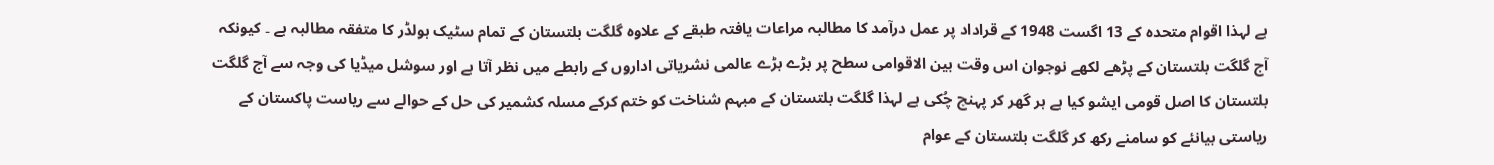ہے لہذا اقوام متحدہ کے 13 اگست 1948 کے قراداد پر عمل درآمد کا مطالبہ مراعات یافتہ طبقے کے علاوہ گلگت بلتستان کے تمام سٹیک ہولڈر کا متفقہ مطالبہ ہے ۔ کیونکہ آج گلگت بلتستان کے پڑھے لکھے نوجوان اس وقت بین الاقوامی سطح پر بڑے بڑے عالمی نشریاتی اداروں کے رابطے میں نظر آتا ہے اور سوشل میڈیا کی وجہ سے آج گلگت بلتستان کا اصل قومی ایشو کیا ہے ہر گھر کر پہنچ چُکی ہے لہذا گلگت بلتستان کے مبہم شناخت کو ختم کرکے مسلہ کشمیر کی حل کے حوالے سے ریاست پاکستان کے ریاستی بیانئے کو سامنے رکھ کر گلگت بلتستان کے عوام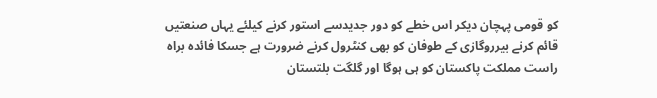کو قومی پہچان دیکر اس خطے کو دور جدیدسے استور کرنے کیلئے یہاں صنعتیں قائم کرنے بیرروگازی کے طوفان کو بھی کنٹرول کرنے ضرورت ہے جسکا فائدہ براہ راست مملکت پاکستان کو ہی ہوگا اور گلگت بلتستان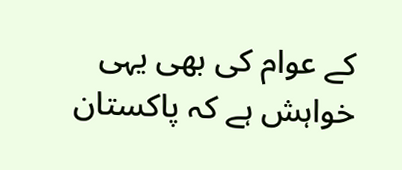کے عوام کی بھی یہی خواہش ہے کہ پاکستان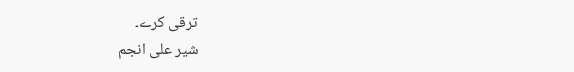ترقی کرے۔
شیر علی انجم